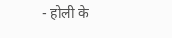- होली के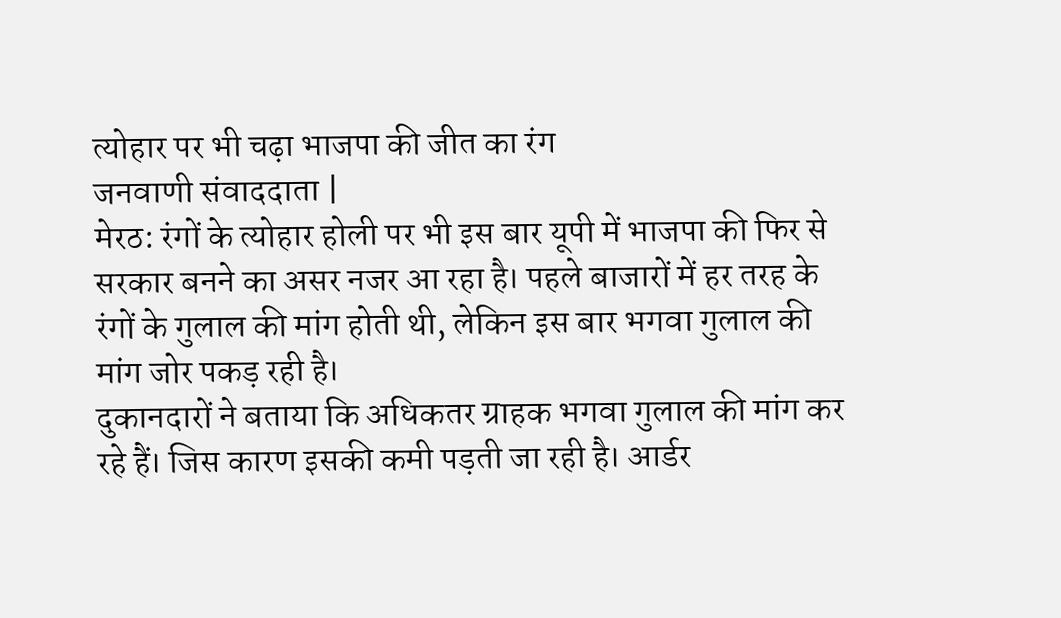त्योहार पर भी चढ़ा भाजपा की जीत का रंग
जनवाणी संवाददाता |
मेरठ: रंगों के त्योहार होली पर भी इस बार यूपी में भाजपा की फिर से सरकार बनने का असर नजर आ रहा है। पहले बाजारों में हर तरह के रंगों के गुलाल की मांग होती थी, लेकिन इस बार भगवा गुलाल की मांग जोर पकड़ रही है।
दुकानदारों ने बताया कि अधिकतर ग्राहक भगवा गुलाल की मांग कर रहे हैं। जिस कारण इसकी कमी पड़ती जा रही है। आर्डर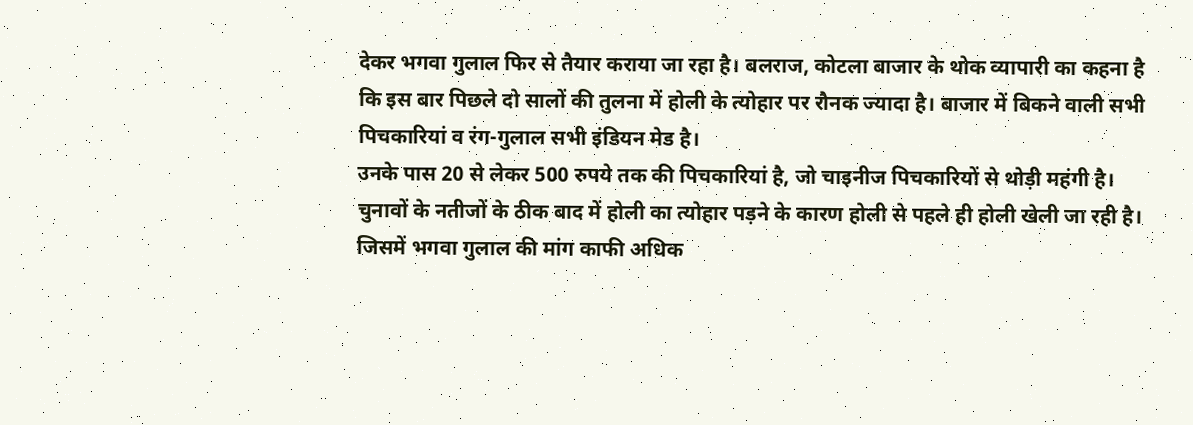देकर भगवा गुलाल फिर से तैयार कराया जा रहा है। बलराज, कोटला बाजार के थोक व्यापारी का कहना है कि इस बार पिछले दो सालों की तुलना में होली के त्योहार पर रौनक ज्यादा है। बाजार में बिकने वाली सभी पिचकारियां व रंग-गुलाल सभी इंडियन मेड है।
उनके पास 20 से लेकर 500 रुपये तक की पिचकारियां है, जो चाइनीज पिचकारियों से थोड़ी महंगी है। चुनावों के नतीजों के ठीक बाद में होली का त्योहार पड़ने के कारण होली से पहले ही होली खेली जा रही है। जिसमें भगवा गुलाल की मांग काफी अधिक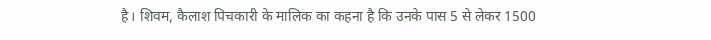है। शिवम, कैलाश पिचकारी के मालिक का कहना है कि उनके पास 5 से लेकर 1500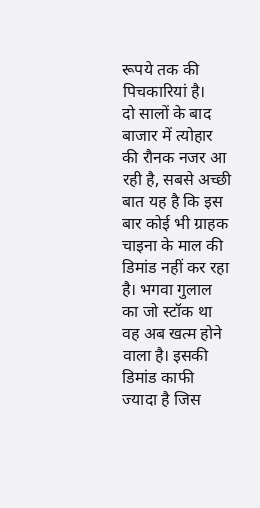रूपये तक की पिचकारियां है।
दो सालों के बाद बाजार में त्योहार की रौनक नजर आ रही है, सबसे अच्छी बात यह है कि इस बार कोई भी ग्राहक चाइना के माल की डिमांड नहीं कर रहा है। भगवा गुलाल का जो स्टॉक था वह अब खत्म होने वाला है। इसकी डिमांड काफी ज्यादा है जिस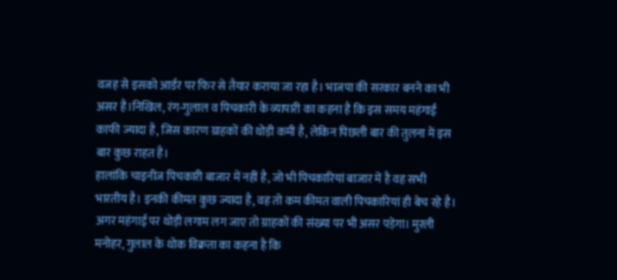वजह से इसको आर्डर पर फिर से तैयार कराया जा रहा है। भाजपा की सरकार बनने का भी असर है।निखिल, रंग-गुलाल व पिचकारी के व्यापारी का कहना है कि इस समय महंगाई काफी ज्यादा है, जिस कारण ग्राहकों की थोड़ी कमी है, लेकिन पिछली बार की तुलना में इस बार कुछ राहत है।
हालांकि चाइनीज पिचकारी बाजार में नहीं है, जो भी पिचकारियां बाजार में है वह सभी भारतीय है। इनकी कीमत कुछ ज्यादा है, वह तो कम कीमत वाली पिचकारियां ही बेच रहे है। अगर महंगाई पर थोड़ी लगाम लग जाए तो ग्राहकों की संख्या पर भी असर पड़ेगा। मुरली मनोहर, गुलाल के थोक विक्रता का कहना है कि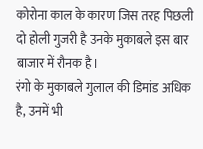कोरोना काल के कारण जिस तरह पिछली दो होली गुजरी है उनके मुकाबले इस बार बाजार में रौनक है।
रंगो के मुकाबले गुलाल की डिमांड अधिक है, उनमें भी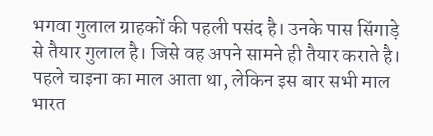भगवा गुलाल ग्राहकों की पहली पसंद है। उनके पास सिंगाड़े से तैयार गुलाल है। जिसे वह अपने सामने ही तैयार कराते है। पहले चाइना का माल आता था, लेकिन इस बार सभी माल भारत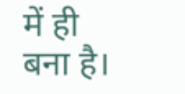में ही बना है।